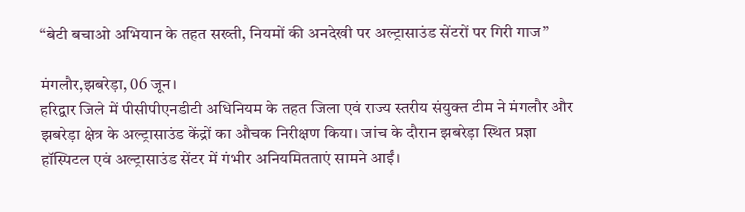“बेटी बचाओ अभियान के तहत सख्ती, नियमों की अनदेखी पर अल्ट्रासाउंड सेंटरों पर गिरी गाज”

मंगलौर,झबरेड़ा, 06 जून।
हरिद्वार जिले में पीसीपीएनडीटी अधिनियम के तहत जिला एवं राज्य स्तरीय संयुक्त टीम ने मंगलौर और झबरेड़ा क्षेत्र के अल्ट्रासाउंड केंद्रों का औचक निरीक्षण किया। जांच के दौरान झबरेड़ा स्थित प्रज्ञा हॉस्पिटल एवं अल्ट्रासाउंड सेंटर में गंभीर अनियमितताएं सामने आईं।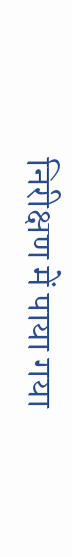निरीक्षण में पाया गया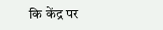कि केंद्र पर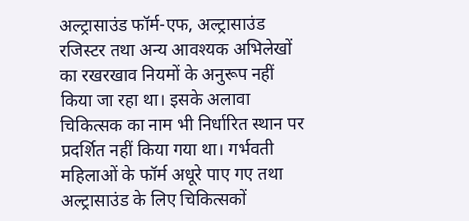अल्ट्रासाउंड फॉर्म-एफ, अल्ट्रासाउंड रजिस्टर तथा अन्य आवश्यक अभिलेखों का रखरखाव नियमों के अनुरूप नहीं किया जा रहा था। इसके अलावा चिकित्सक का नाम भी निर्धारित स्थान पर प्रदर्शित नहीं किया गया था। गर्भवती महिलाओं के फॉर्म अधूरे पाए गए तथा अल्ट्रासाउंड के लिए चिकित्सकों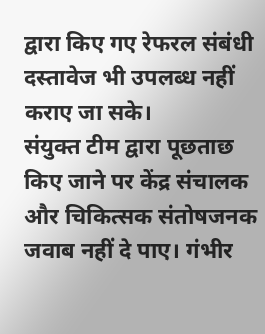द्वारा किए गए रेफरल संबंधी दस्तावेज भी उपलब्ध नहीं कराए जा सके।
संयुक्त टीम द्वारा पूछताछ किए जाने पर केंद्र संचालक और चिकित्सक संतोषजनक जवाब नहीं दे पाए। गंभीर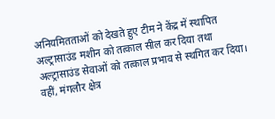अनियमितताओं को देखते हुए टीम ने केंद्र में स्थापित अल्ट्रासाउंड मशीन को तत्काल सील कर दिया तथा अल्ट्रासाउंड सेवाओं को तत्काल प्रभाव से स्थगित कर दिया।
वहीं, मंगलौर क्षेत्र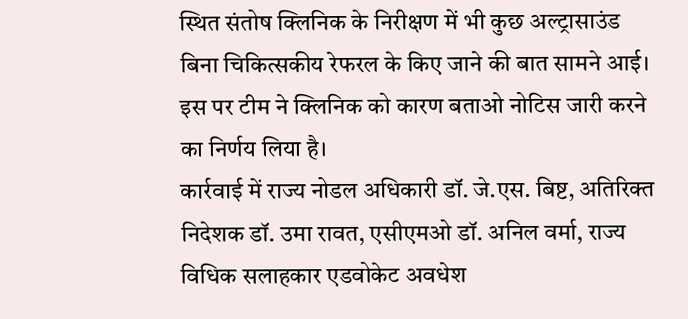स्थित संतोष क्लिनिक के निरीक्षण में भी कुछ अल्ट्रासाउंड बिना चिकित्सकीय रेफरल के किए जाने की बात सामने आई। इस पर टीम ने क्लिनिक को कारण बताओ नोटिस जारी करने का निर्णय लिया है।
कार्रवाई में राज्य नोडल अधिकारी डॉ. जे.एस. बिष्ट, अतिरिक्त निदेशक डॉ. उमा रावत, एसीएमओ डॉ. अनिल वर्मा, राज्य विधिक सलाहकार एडवोकेट अवधेश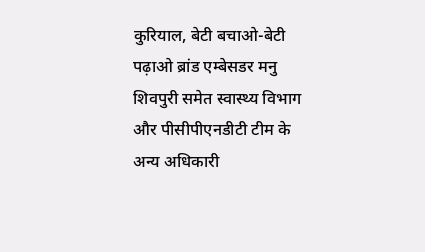कुरियाल, बेटी बचाओ-बेटी पढ़ाओ ब्रांड एम्बेसडर मनु शिवपुरी समेत स्वास्थ्य विभाग और पीसीपीएनडीटी टीम के अन्य अधिकारी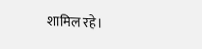शामिल रहे।